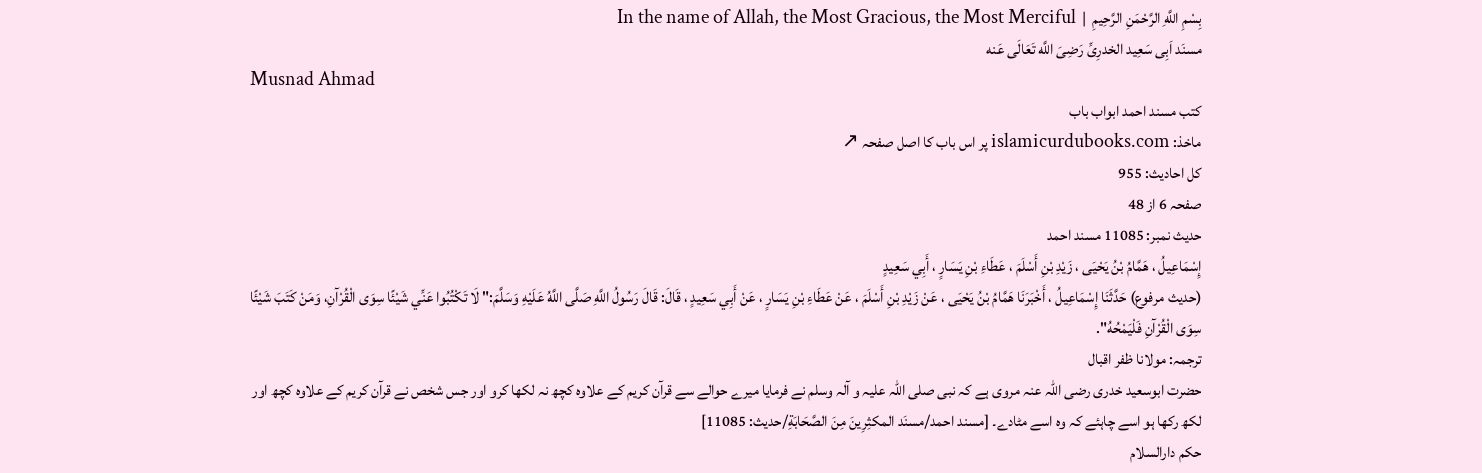بِسْمِ اللَّهِ الرَّحْمَنِ الرَّحِيمِ  |  In the name of Allah, the Most Gracious, the Most Merciful
مسنَد اَبِی سَعِید الخدرِیِّ رَضِیَ اللَّه تَعَالَى عَنه
Musnad Ahmad
کتب مسند احمد ابواب باب
ماخذ: islamicurdubooks.com پر اس باب کا اصل صفحہ ↗
کل احادیث: 955
صفحہ 6 از 48
حدیث نمبر: 11085 مسند احمد
إِسْمَاعِيلُ ، هَمَّامُ بْنُ يَحْيَى ، زَيْدِ بْنِ أَسْلَمَ ، عَطَاءِ بْنِ يَسَارٍ ، أَبِي سَعِيدٍ
(حديث مرفوع) حَدَّثَنَا إِسْمَاعِيلُ ، أَخْبَرَنَا هَمَّامُ بْنُ يَحْيَى ، عَنْ زَيْدِ بْنِ أَسْلَمَ ، عَنْ عَطَاءِ بْنِ يَسَارٍ ، عَنْ أَبِي سَعِيدٍ ، قَالَ: قَالَ رَسُولُ اللَّهِ صَلَّى اللَّهُ عَلَيْهِ وَسَلَّمَ:" لَا تَكْتُبُوا عَنِّي شَيْئًا سِوَى الْقُرْآنِ، وَمَنْ كَتَبَ شَيْئًا سِوَى الْقُرْآنِ فَلْيَمْحُهُ".
ترجمہ: مولانا ظفر اقبال
حضرت ابوسعید خدری رضی اللہ عنہ مروی ہے کہ نبی صلی اللہ علیہ و آلہ وسلم نے فرمایا میرے حوالے سے قرآن کریم کے علاوہ کچھ نہ لکھا کرو اور جس شخص نے قرآن کریم کے علاوہ کچھ اور لکھ رکھا ہو اسے چاہئے کہ وہ اسے مٹادے۔ [مسند احمد/مسنَد المكثِرِینَ مِنَ الصَّحَابَةِ/حدیث: 11085]
حکم دارالسلام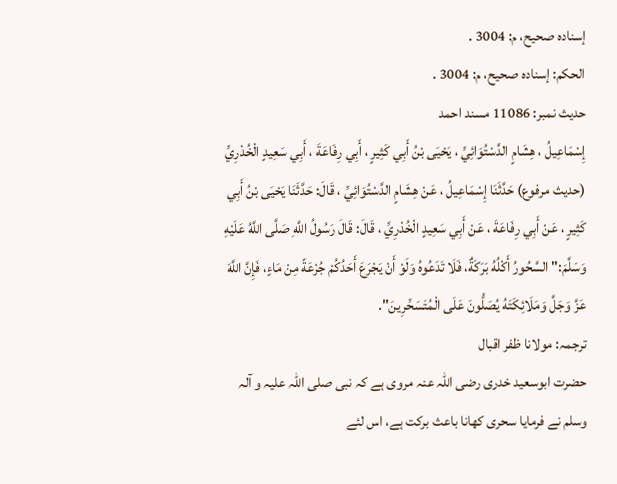إسناده صحيح، م: 3004 .
الحكم: إسناده صحيح، م: 3004 .
حدیث نمبر: 11086 مسند احمد
إِسْمَاعِيلُ ، هِشَامٍ الدَّسْتُوَائِيِّ ، يَحْيَى بْنُ أَبِي كَثِيرٍ ، أَبِي رِفَاعَةَ ، أَبِي سَعِيدٍ الْخُدْرِيِّ
(حديث مرفوع) حَدَّثَنَا إِسْمَاعِيلُ ، عَنْ هِشَامٍ الدَّسْتُوَائِيِّ ، قَالَ: حَدَّثَنَا يَحْيَى بْنُ أَبِي كَثِيرٍ ، عَنْ أَبِي رِفَاعَةَ ، عَنْ أَبِي سَعِيدٍ الْخُدْرِيِّ ، قَالَ: قَالَ رَسُولُ اللَّهِ صَلَّى اللَّهُ عَلَيْهِ وَسَلَّمَ:" السَّحُورُ أَكْلُهُ بَرَكَةٌ، فَلَا تَدَعُوهُ وَلَوْ أَنْ يَجْرَعَ أَحَدُكُمْ جُرْعَةً مِنْ مَاءٍ، فَإِنَّ اللَّهَ عَزَّ وَجَلَّ وَمَلَائِكَتَهُ يُصَلُّونَ عَلَى الْمُتَسَحِّرِينَ".
ترجمہ: مولانا ظفر اقبال
حضرت ابوسعید خدری رضی اللہ عنہ مروی ہے کہ نبی صلی اللہ علیہ و آلہ وسلم نے فرمایا سحری کھانا باعث برکت ہے، اس لئے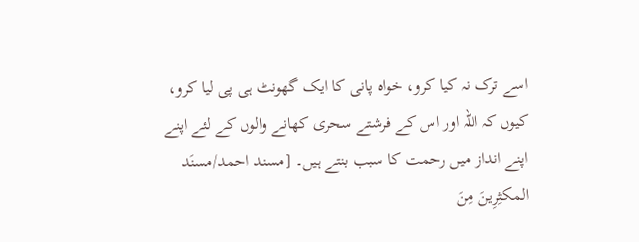اسے ترک نہ کیا کرو، خواہ پانی کا ایک گھونٹ ہی پی لیا کرو، کیوں کہ اللہ اور اس کے فرشتے سحری کھانے والوں کے لئے اپنے اپنے انداز میں رحمت کا سبب بنتے ہیں۔ [مسند احمد/مسنَد المكثِرِینَ مِنَ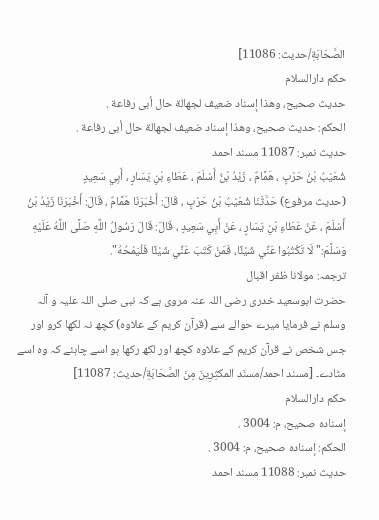الصَّحَابَةِ/حدیث: 11086]
حکم دارالسلام
حديث صحيح، وهذا إسناد ضعيف لجهالة حال أبى رفاعة .
الحكم: حديث صحيح، وهذا إسناد ضعيف لجهالة حال أبى رفاعة .
حدیث نمبر: 11087 مسند احمد
شُعَيْبُ بْنُ حَرْبٍ ، هَمَّامٌ ، زَيْدُ بْنُ أَسْلَمَ ، عَطَاءِ بْنِ يَسَارٍ ، أَبِي سَعِيدٍ
(حديث مرفوع) حَدَّثَنَا شُعَيْبُ بْنُ حَرْبٍ ، قَالَ: أَخْبَرَنَا هَمَّامٌ ، قَالَ: أَخْبَرَنَا زَيْدُ بْنُ أَسْلَمَ ، عَنْ عَطَاءِ بْنِ يَسَارٍ ، عَنْ أَبِي سَعِيدٍ ، قَالَ: قَالَ رَسُولُ اللَّهِ صَلَّى اللَّهُ عَلَيْهِ وَسَلَّمَ:" لَا تَكْتُبُوا عَنِّي شَيْئًا، فَمَنْ كَتَبَ عَنِّي شَيْئًا فَلْيَمْحُهُ".
ترجمہ: مولانا ظفر اقبال
حضرت ابوسعید خدری رضی اللہ عنہ مروی ہے کہ نبی صلی اللہ علیہ و آلہ وسلم نے فرمایا میرے حوالے سے (قرآن کریم کے علاوہ) کچھ نہ لکھا کرو اور جس شخص نے قرآن کریم کے علاوہ کچھ اور لکھ رکھا ہو اسے چاہئے کہ وہ اسے مٹادے۔ [مسند احمد/مسنَد المكثِرِینَ مِنَ الصَّحَابَةِ/حدیث: 11087]
حکم دارالسلام
إسناده صحيح، م: 3004 .
الحكم: إسناده صحيح، م: 3004 .
حدیث نمبر: 11088 مسند احمد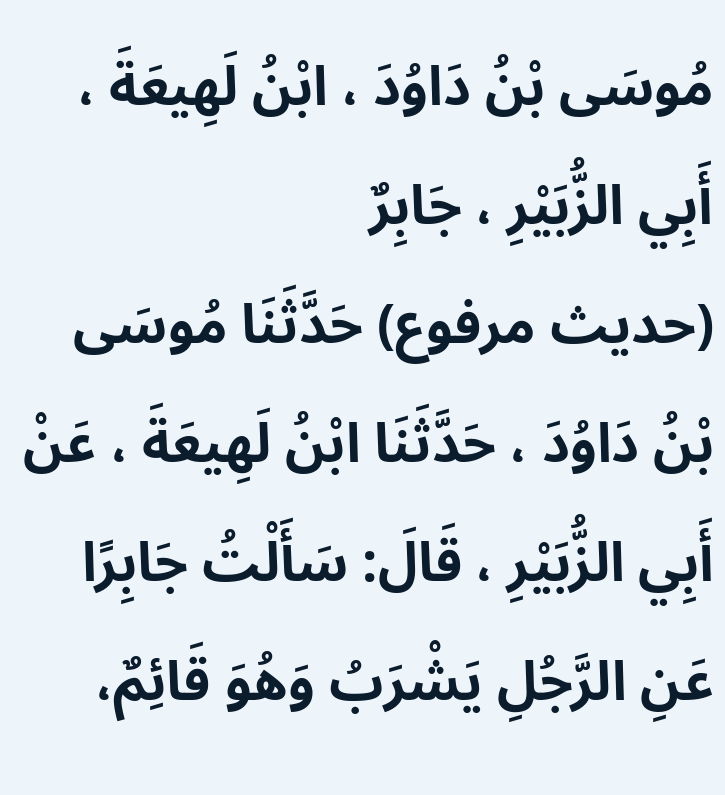مُوسَى بْنُ دَاوُدَ ، ابْنُ لَهِيعَةَ ، أَبِي الزُّبَيْرِ ، جَابِرٌ
(حديث مرفوع) حَدَّثَنَا مُوسَى بْنُ دَاوُدَ ، حَدَّثَنَا ابْنُ لَهِيعَةَ ، عَنْ أَبِي الزُّبَيْرِ ، قَالَ: سَأَلْتُ جَابِرًا عَنِ الرَّجُلِ يَشْرَبُ وَهُوَ قَائِمٌ،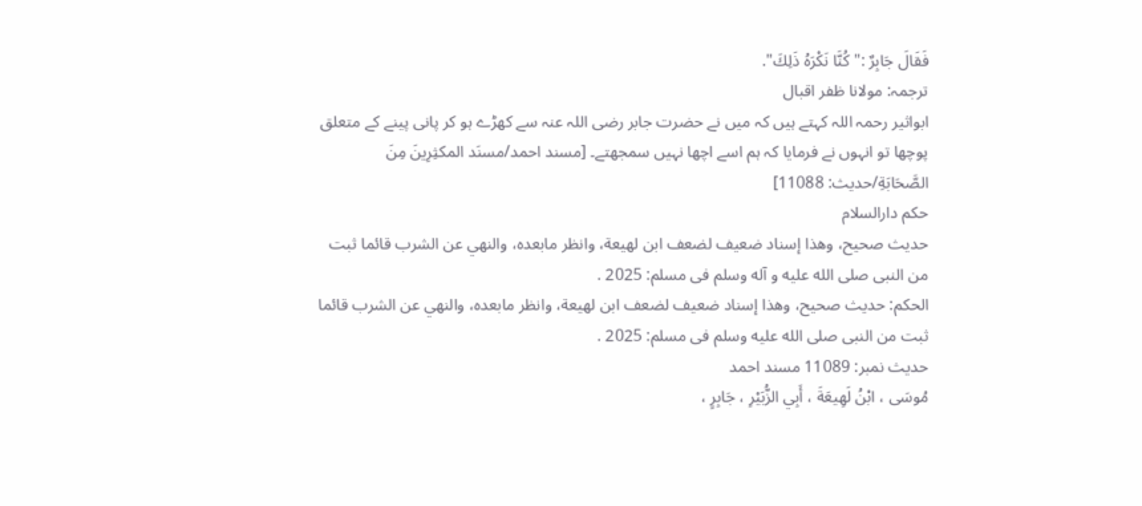فَقَالَ جَابِرٌ :" كُنَّا نَكْرَهُ ذَلِكَ".
ترجمہ: مولانا ظفر اقبال
ابواثیر رحمہ اللہ کہتے ہیں کہ میں نے حضرت جابر رضی اللہ عنہ سے کھڑے ہو کر پانی پینے کے متعلق پوچھا تو انہوں نے فرمایا کہ ہم اسے اچھا نہیں سمجھتے۔ [مسند احمد/مسنَد المكثِرِینَ مِنَ الصَّحَابَةِ/حدیث: 11088]
حکم دارالسلام
حديث صحيح، وهذا إسناد ضعيف لضعف ابن لهيعة، وانظر مابعده، والنهي عن الشرب قائما ثبت من النبى صلى الله عليه و آله وسلم فى مسلم: 2025 .
الحكم: حديث صحيح، وهذا إسناد ضعيف لضعف ابن لهيعة، وانظر مابعده، والنهي عن الشرب قائما ثبت من النبى صلى الله عليه وسلم فى مسلم: 2025 .
حدیث نمبر: 11089 مسند احمد
مُوسَى ، ابْنُ لَهِيعَةَ ، أَبِي الزُّبَيْرِ ، جَابِرٍ ،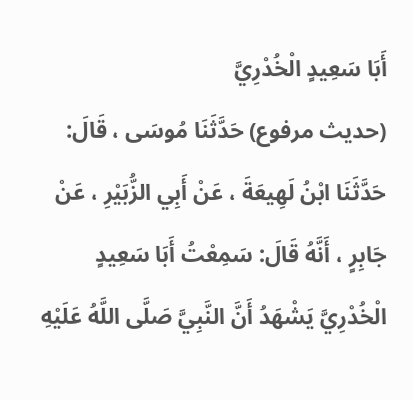أَبَا سَعِيدٍ الْخُدْرِيَّ
(حديث مرفوع) حَدَّثَنَا مُوسَى ، قَالَ: حَدَّثَنَا ابْنُ لَهِيعَةَ ، عَنْ أَبِي الزُّبَيْرِ ، عَنْ جَابِرٍ ، أَنَّهُ قَالَ: سَمِعْتُ أَبَا سَعِيدٍ الْخُدْرِيَّ يَشْهَدُ أَنَّ النَّبِيَّ صَلَّى اللَّهُ عَلَيْهِ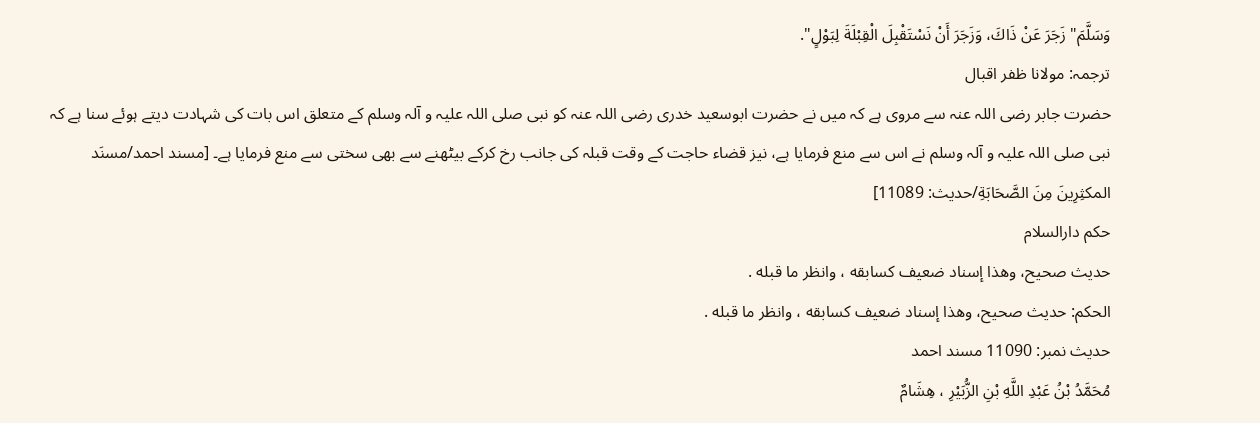وَسَلَّمَ" زَجَرَ عَنْ ذَاكَ، وَزَجَرَ أَنْ نَسْتَقْبِلَ الْقِبْلَةَ لِبَوْلٍ".
ترجمہ: مولانا ظفر اقبال
حضرت جابر رضی اللہ عنہ سے مروی ہے کہ میں نے حضرت ابوسعید خدری رضی اللہ عنہ کو نبی صلی اللہ علیہ و آلہ وسلم کے متعلق اس بات کی شہادت دیتے ہوئے سنا ہے کہ نبی صلی اللہ علیہ و آلہ وسلم نے اس سے منع فرمایا ہے، نیز قضاء حاجت کے وقت قبلہ کی جانب رخ کرکے بیٹھنے سے بھی سختی سے منع فرمایا ہے۔ [مسند احمد/مسنَد المكثِرِینَ مِنَ الصَّحَابَةِ/حدیث: 11089]
حکم دارالسلام
حديث صحيح، وهذا إسناد ضعيف كسابقه ، وانظر ما قبله .
الحكم: حديث صحيح، وهذا إسناد ضعيف كسابقه ، وانظر ما قبله .
حدیث نمبر: 11090 مسند احمد
مُحَمَّدُ بْنُ عَبْدِ اللَّهِ بْنِ الزُّبَيْرِ ، هِشَامٌ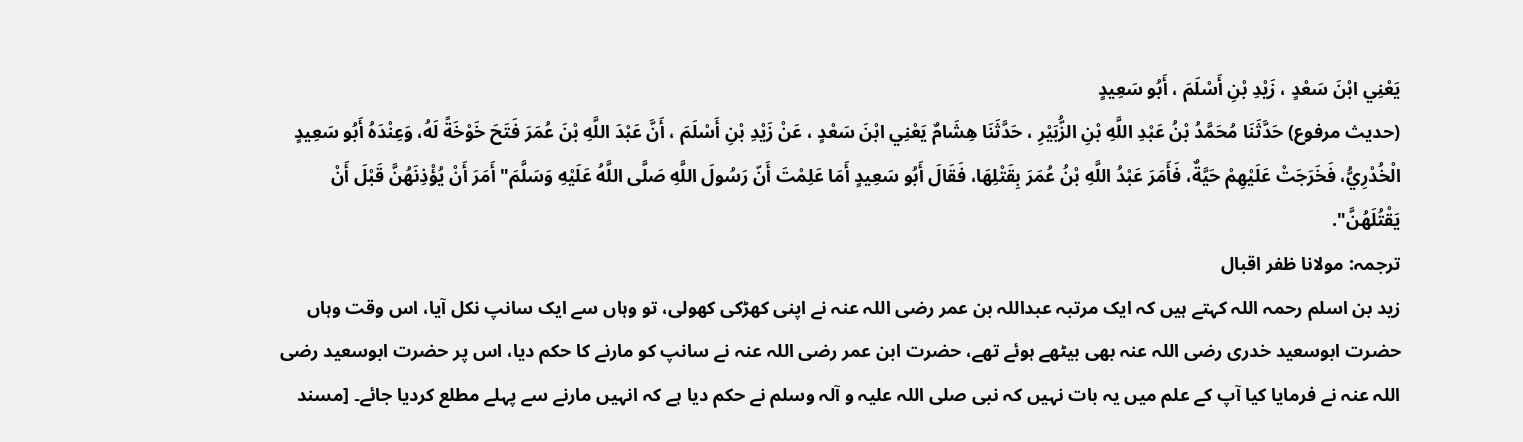يَعْنِي ابْنَ سَعْدٍ ، زَيْدِ بْنِ أَسْلَمَ ، أَبُو سَعِيدٍ
(حديث مرفوع) حَدَّثَنَا مُحَمَّدُ بْنُ عَبْدِ اللَّهِ بْنِ الزُّبَيْرِ ، حَدَّثَنَا هِشَامٌ يَعْنِي ابْنَ سَعْدٍ ، عَنْ زَيْدِ بْنِ أَسْلَمَ ، أَنَّ عَبْدَ اللَّهِ بْنَ عُمَرَ فَتَحَ خَوْخَةً لَهُ، وَعِنْدَهُ أَبُو سَعِيدٍ الْخُدْرِيُّ، فَخَرَجَتْ عَلَيْهِمْ حَيَّةٌ، فَأَمَرَ عَبْدُ اللَّهِ بْنُ عُمَرَ بِقَتْلِهَا، فَقَالَ أَبُو سَعِيدٍ أَمَا عَلِمْتَ أَنّ رَسُولَ اللَّهِ صَلَّى اللَّهُ عَلَيْهِ وَسَلَّمَ" أَمَرَ أَنْ يُؤْذِنَهُنَّ قَبْلَ أَنْ يَقْتُلَهُنَّ".
ترجمہ: مولانا ظفر اقبال
زید بن اسلم رحمہ اللہ کہتے ہیں کہ ایک مرتبہ عبداللہ بن عمر رضی اللہ عنہ نے اپنی کھڑکی کھولی، تو وہاں سے ایک سانپ نکل آیا، اس وقت وہاں حضرت ابوسعید خدری رضی اللہ عنہ بھی بیٹھے ہوئے تھے، حضرت ابن عمر رضی اللہ عنہ نے سانپ کو مارنے کا حکم دیا، اس پر حضرت ابوسعید رضی اللہ عنہ نے فرمایا کیا آپ کے علم میں یہ بات نہیں کہ نبی صلی اللہ علیہ و آلہ وسلم نے حکم دیا ہے کہ انہیں مارنے سے پہلے مطلع کردیا جائے۔ [مسند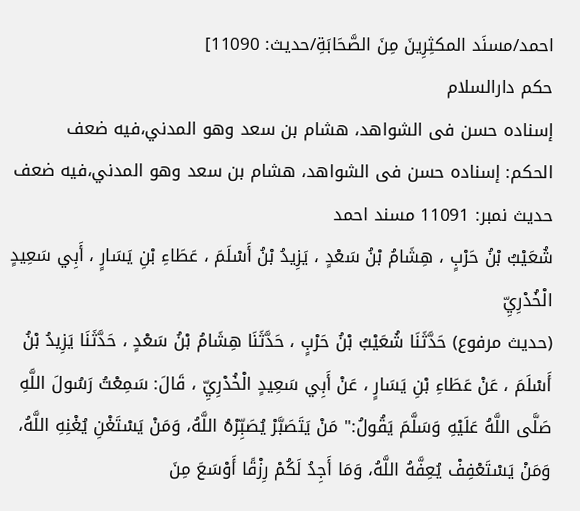احمد/مسنَد المكثِرِینَ مِنَ الصَّحَابَةِ/حدیث: 11090]
حکم دارالسلام
إسناده حسن فى الشواهد، هشام بن سعد وهو المدني،فيه ضعف
الحكم: إسناده حسن فى الشواهد، هشام بن سعد وهو المدني،فيه ضعف
حدیث نمبر: 11091 مسند احمد
شُعَيْبُ بْنُ حَرْبٍ ، هِشَامُ بْنُ سَعْدٍ ، يَزِيدُ بْنُ أَسْلَمَ ، عَطَاءِ بْنِ يَسَارٍ ، أَبِي سَعِيدٍ الْخُدْرِيِّ
(حديث مرفوع) حَدَّثَنَا شُعَيْبُ بْنُ حَرْبٍ ، حَدَّثَنَا هِشَامُ بْنُ سَعْدٍ ، حَدَّثَنَا يَزِيدُ بْنُ أَسْلَمَ ، عَنْ عَطَاءِ بْنِ يَسَارٍ ، عَنْ أَبِي سَعِيدٍ الْخُدْرِيِّ ، قَالَ: سَمِعْتُ رَسُولَ اللَّهِ صَلَّى اللَّهُ عَلَيْهِ وَسَلَّمَ يَقُولُ:" مَنْ يَتَصَبَّرْ يُصَبِّرْهُ اللَّهُ، وَمَنْ يَسْتَغْنِ يُغْنِهِ اللَّهُ، وَمَنْ يَسْتَعْفِفْ يُعِفَّهُ اللَّهُ، وَمَا أَجِدُ لَكُمْ رِزْقًا أَوْسَعَ مِنَ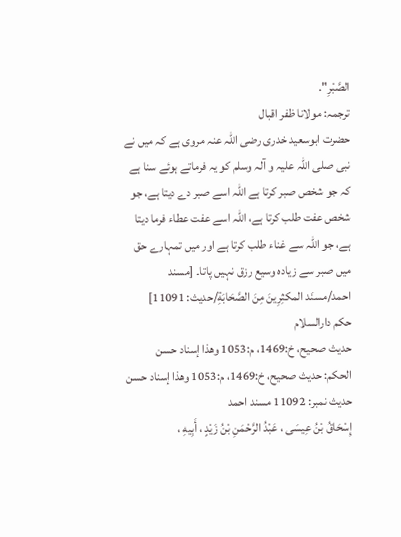الصَّبْرِ".
ترجمہ: مولانا ظفر اقبال
حضرت ابوسعید خدری رضی اللہ عنہ مروی ہے کہ میں نے نبی صلی اللہ علیہ و آلہ وسلم کو یہ فرماتے ہوئے سنا ہے کہ جو شخص صبر کرتا ہے اللہ اسے صبر دے دیتا ہے، جو شخص عفت طلب کرتا ہے، اللہ اسے عفت عطاء فرما دیتا ہے، جو اللہ سے غناء طلب کرتا ہے اور میں تمہارے حق میں صبر سے زیادہ وسیع رزق نہیں پاتا۔ [مسند احمد/مسنَد المكثِرِینَ مِنَ الصَّحَابَةِ/حدیث: 11091]
حکم دارالسلام
حديث صحيح، خ:1469، م:1053 وهذا إسناد حسن
الحكم: حديث صحيح، خ:1469، م:1053 وهذا إسناد حسن
حدیث نمبر: 11092 مسند احمد
إِسْحَاقُ بْنُ عِيسَى ، عَبْدُ الرَّحْمَنِ بْنُ زَيْدٍ ، أَبِيهِ ،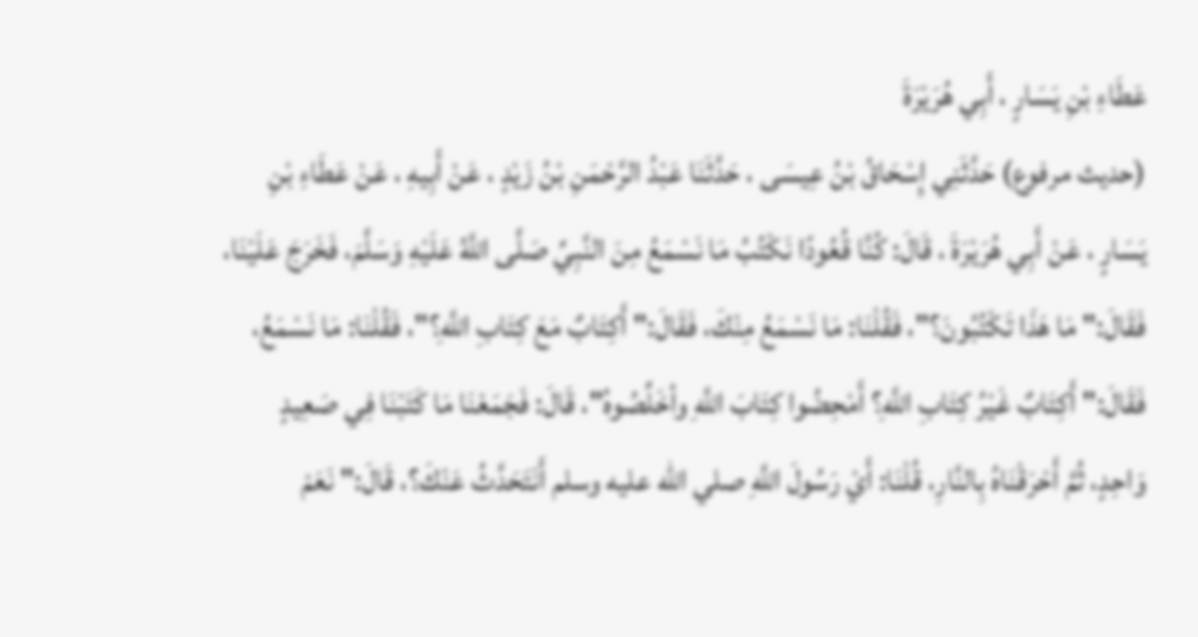عَطَاءِ بْنِ يَسَارٍ ، أَبِي هُرَيْرَةَ
(حديث مرفوع) حَدَّثَنِي إِسْحَاقُ بْنُ عِيسَى ، حَدَّثَنَا عَبْدُ الرَّحْمَنِ بْنُ زَيْدٍ ، عَنْ أَبِيهِ ، عَنْ عَطَاءِ بْنِ يَسَارٍ ، عَنْ أَبِي هُرَيْرَةَ ، قَالَ: كُنَّا قُعُودًا نَكْتُبُ مَا نَسْمَعُ مِنَ النَّبِيِّ صَلَّى اللَّهُ عَلَيْهِ وَسَلَّمَ، فَخَرَجَ عَلَيْنَا، فَقَالَ:" مَا هَذَا تَكْتُبُونَ؟"، فَقُلْنَا: مَا نَسْمَعُ مِنْكَ، فَقَالَ:" أَكِتَابٌ مَعَ كِتَابِ اللَّهِ؟"، فَقُلْنَا: مَا نَسْمَعُ، فَقَالَ:" أَكِتَابٌ غَيْرُ كِتَابِ اللَّهِ؟ أَمْحِضُوا كِتَابَ اللَّهِ وأخَلِّصُوهُ"، قَالَ: فَجَمَعْنَا مَا كَتَبْنَا فِي صَعِيدٍ وَاحِدٍ، ثُمَّ أَحْرَقْنَاهُ بِالنَّارِ، قُلْنَا: أَيْ رَسُولَ اللَّهِ صلي الله عليه وسلم أَنَتَحَدَّثُ عَنْكَ؟، قَالَ:" نَعَمْ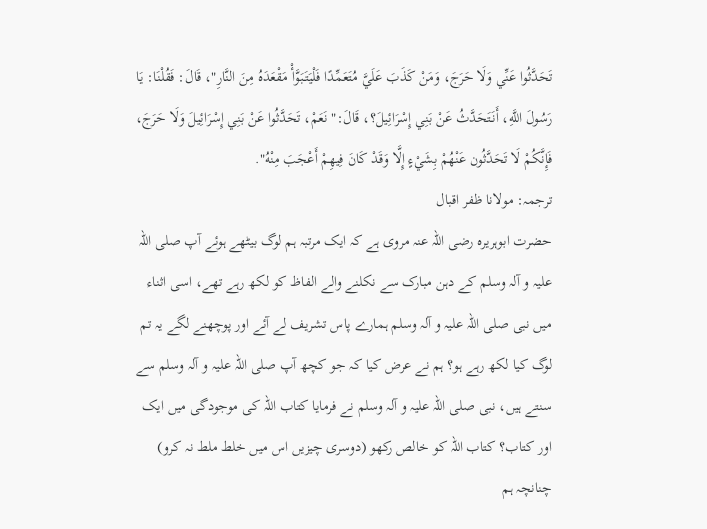تَحَدَّثُوا عَنِّي وَلَا حَرَجَ، وَمَنْ كَذَبَ عَلَيَّ مُتَعَمِّدًا فَلْيَتَبَوَّأْ مَقْعَدَهُ مِنَ النَّارِ"، قَالَ: فَقُلْنَا: يَا رَسُولَ اللَّهِ، أَنَتَحَدَّثُ عَنْ بَنِي إِسْرَائِيلَ؟، قَالَ:" نَعَمْ، تَحَدَّثُوا عَنْ بَنِي إِسْرَائِيلَ وَلَا حَرَجَ، فَإِنَّكُمْ لَا تَحَدَّثُون عَنْهُمْ بِشَيْءٍ إِلَّا وَقَدْ كَانَ فِيهِمْ أَعْجَبَ مِنْهُ".
ترجمہ: مولانا ظفر اقبال
حضرت ابوہریرہ رضی اللہ عنہ مروی ہے کہ ایک مرتبہ ہم لوگ بیٹھے ہوئے آپ صلی اللہ علیہ و آلہ وسلم کے دہن مبارک سے نکلنے والے الفاظ کو لکھ رہے تھے، اسی اثناء میں نبی صلی اللہ علیہ و آلہ وسلم ہمارے پاس تشریف لے آئے اور پوچھنے لگے یہ تم لوگ کیا لکھ رہے ہو؟ ہم نے عرض کیا کہ جو کچھ آپ صلی اللہ علیہ و آلہ وسلم سے سنتے ہیں، نبی صلی اللہ علیہ و آلہ وسلم نے فرمایا کتاب اللہ کی موجودگی میں ایک اور کتاب؟ کتاب اللہ کو خالص رکھو (دوسری چیزیں اس میں خلط ملط نہ کرو) چنانچہ ہم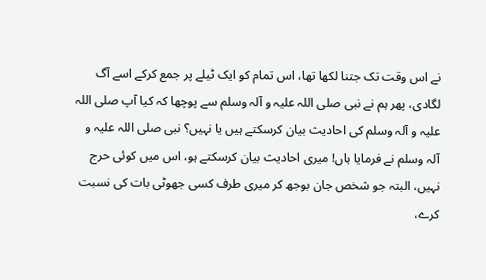نے اس وقت تک جتنا لکھا تھا، اس تمام کو ایک ٹیلے پر جمع کرکے اسے آگ لگادی، پھر ہم نے نبی صلی اللہ علیہ و آلہ وسلم سے پوچھا کہ کیا آپ صلی اللہ علیہ و آلہ وسلم کی احادیث بیان کرسکتے ہیں یا نہیں؟ نبی صلی اللہ علیہ و آلہ وسلم نے فرمایا ہاں! میری احادیث بیان کرسکتے ہو، اس میں کوئی حرج نہیں، البتہ جو شخص جان بوجھ کر میری طرف کسی جھوٹی بات کی نسبت کرے،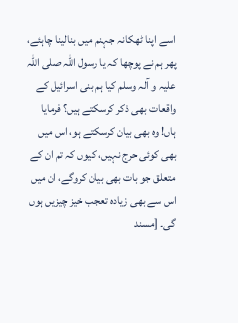اسے اپنا ٹھکانہ جہنم میں بنالینا چاہئے، پھر ہم نے پوچھا کہ یا رسول اللہ صلی اللہ علیہ و آلہ وسلم کیا ہم بنی اسرائیل کے واقعات بھی ذکر کرسکتے ہیں؟ فرمایا ہاں! وہ بھی بیان کرسکتے ہو، اس میں بھی کوئی حرج نہیں، کیوں کہ تم ان کے متعلق جو بات بھی بیان کروگے، ان میں اس سے بھی زیادہ تعجب خیز چیزیں ہوں گی۔ [مسند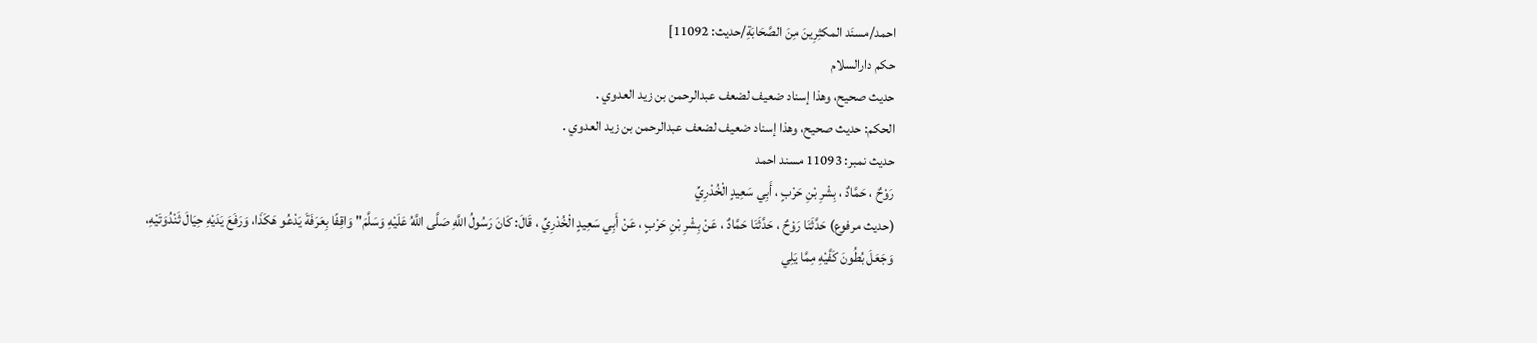احمد/مسنَد المكثِرِینَ مِنَ الصَّحَابَةِ/حدیث: 11092]
حکم دارالسلام
حديث صحيح، وهذا إسناد ضعيف لضعف عبدالرحمن بن زيد العدوي .
الحكم: حديث صحيح، وهذا إسناد ضعيف لضعف عبدالرحمن بن زيد العدوي .
حدیث نمبر: 11093 مسند احمد
رَوْحٌ ، حَمَّادٌ ، بِشْرِ بْنِ حَرْبٍ ، أَبِي سَعِيدٍ الْخُدْرِيِّ
(حديث مرفوع) حَدَّثَنَا رَوْحٌ ، حَدَّثَنَا حَمَّادٌ ، عَنْ بِشْرِ بْنِ حَرْبٍ ، عَنْ أَبِي سَعِيدٍ الْخُدْرِيِّ ، قَالَ: كَانَ رَسُولُ اللَّهِ صَلَّى اللَّهُ عَلَيْهِ وَسَلَّمَ" وَاقِفًا بِعَرَفَةَ يَدْعُو هَكَذَا، وَرَفَعَ يَدَيْهِ حِيَالَ ثَنْدُوَتَيْهِ، وَجَعَلَ بُطُونَ كَفَّيْهِ مِمَّا يَلِي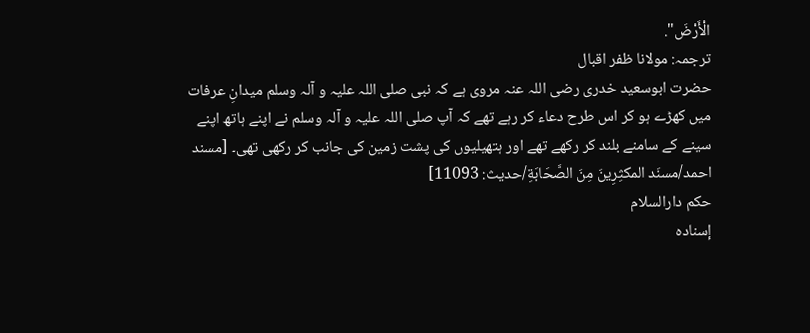الْأَرْضَ".
ترجمہ: مولانا ظفر اقبال
حضرت ابوسعید خدری رضی اللہ عنہ مروی ہے کہ نبی صلی اللہ علیہ و آلہ وسلم میدانِ عرفات میں کھڑے ہو کر اس طرح دعاء کر رہے تھے کہ آپ صلی اللہ علیہ و آلہ وسلم نے اپنے ہاتھ اپنے سینے کے سامنے بلند کر رکھے تھے اور ہتھیلیوں کی پشت زمین کی جانب کر رکھی تھی۔ [مسند احمد/مسنَد المكثِرِینَ مِنَ الصَّحَابَةِ/حدیث: 11093]
حکم دارالسلام
إسناده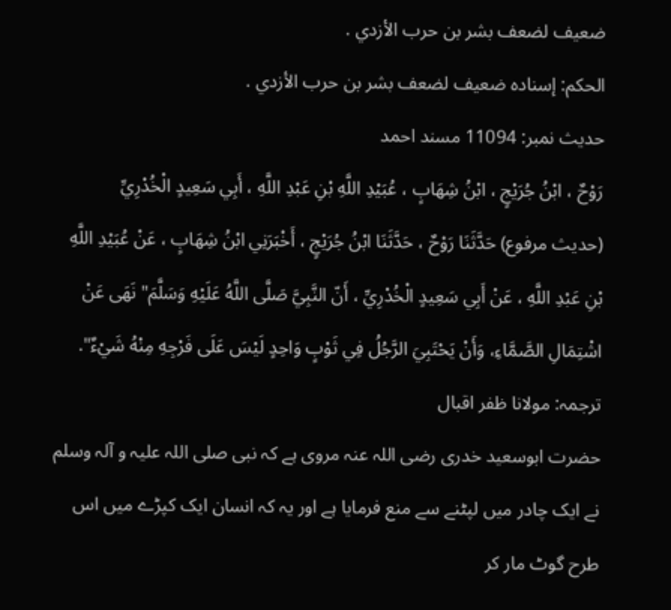ضعيف لضعف بشر بن حرب الأزدي .
الحكم: إسناده ضعيف لضعف بشر بن حرب الأزدي .
حدیث نمبر: 11094 مسند احمد
رَوْحٌ ، ابْنُ جُرَيْجٍ ، ابْنُ شِهَابٍ ، عُبَيْدِ اللَّهِ بْنِ عَبْدِ اللَّهِ ، أَبِي سَعِيدٍ الْخُدْرِيِّ
(حديث مرفوع) حَدَّثَنَا رَوْحٌ ، حَدَّثَنَا ابْنُ جُرَيْجٍ ، أَخْبَرَنِي ابْنُ شِهَابٍ ، عَنْ عُبَيْدِ اللَّهِ بْنِ عَبْدِ اللَّهِ ، عَنْ أَبِي سَعِيدٍ الْخُدْرِيِّ ، أَنّ النَّبِيَّ صَلَّى اللَّهُ عَلَيْهِ وَسَلَّمَ" نَهَى عَنْ اشْتِمَالِ الصَّمَّاءِ، وَأَنْ يَحْتَبِيَ الرَّجُلُ فِي ثَوْبٍ وَاحِدٍ لَيْسَ عَلَى فَرْجِهِ مِنْهُ شَيْءٌ".
ترجمہ: مولانا ظفر اقبال
حضرت ابوسعید خدری رضی اللہ عنہ مروی ہے کہ نبی صلی اللہ علیہ و آلہ وسلم نے ایک چادر میں لپٹنے سے منع فرمایا ہے اور یہ کہ انسان ایک کپڑے میں اس طرح گوٹ مار کر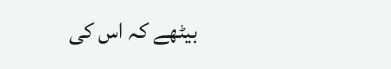بیٹھے کہ اس کی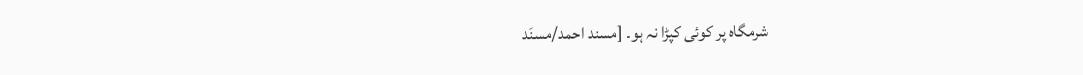شرمگاہ پر کوئی کپڑا نہ ہو۔ [مسند احمد/مسنَد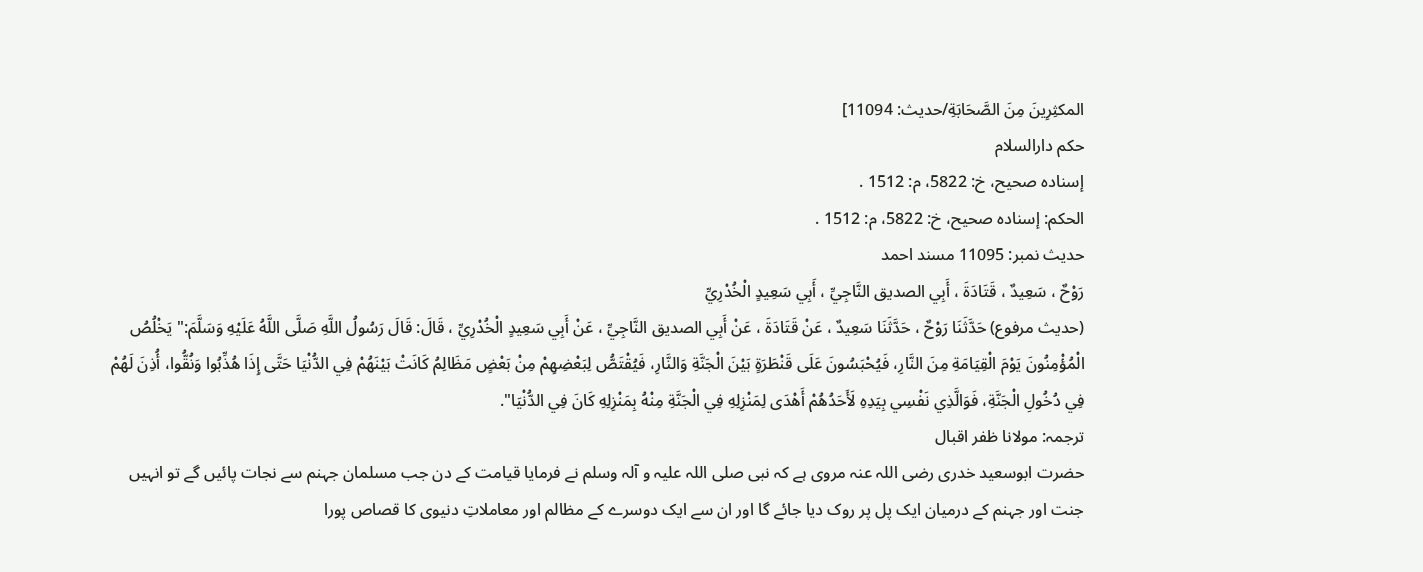المكثِرِینَ مِنَ الصَّحَابَةِ/حدیث: 11094]
حکم دارالسلام
إسناده صحيح، خ: 5822، م: 1512 .
الحكم: إسناده صحيح، خ: 5822، م: 1512 .
حدیث نمبر: 11095 مسند احمد
رَوْحٌ ، سَعِيدٌ ، قَتَادَةَ ، أَبِي الصديق النَّاجِيِّ ، أَبِي سَعِيدٍ الْخُدْرِيِّ
(حديث مرفوع) حَدَّثَنَا رَوْحٌ ، حَدَّثَنَا سَعِيدٌ ، عَنْ قَتَادَةَ ، عَنْ أَبِي الصديق النَّاجِيِّ ، عَنْ أَبِي سَعِيدٍ الْخُدْرِيِّ ، قَالَ: قَالَ رَسُولُ اللَّهِ صَلَّى اللَّهُ عَلَيْهِ وَسَلَّمَ:" يَخْلُصُ الْمُؤْمِنُونَ يَوْمَ الْقِيَامَةِ مِنَ النَّارِ، فَيُحْبَسُونَ عَلَى قَنْطَرَةٍ بَيْنَ الْجَنَّةِ وَالنَّارِ، فَيُقْتَصُّ لِبَعْضِهِمْ مِنْ بَعْضٍ مَظَالِمُ كَانَتْ بَيْنَهُمْ فِي الدُّنْيَا حَتَّى إِذَا هُذِّبُوا وَنُقُّوا، أُذِنَ لَهُمْ فِي دُخُولِ الْجَنَّةِ، فَوَالَّذِي نَفْسِي بِيَدِهِ لَأَحَدُهُمْ أَهْدَى لِمَنْزِلِهِ فِي الْجَنَّةِ مِنْهُ بِمَنْزِلِهِ كَانَ فِي الدُّنْيَا".
ترجمہ: مولانا ظفر اقبال
حضرت ابوسعید خدری رضی اللہ عنہ مروی ہے کہ نبی صلی اللہ علیہ و آلہ وسلم نے فرمایا قیامت کے دن جب مسلمان جہنم سے نجات پائیں گے تو انہیں جنت اور جہنم کے درمیان ایک پل پر روک دیا جائے گا اور ان سے ایک دوسرے کے مظالم اور معاملاتِ دنیوی کا قصاص پورا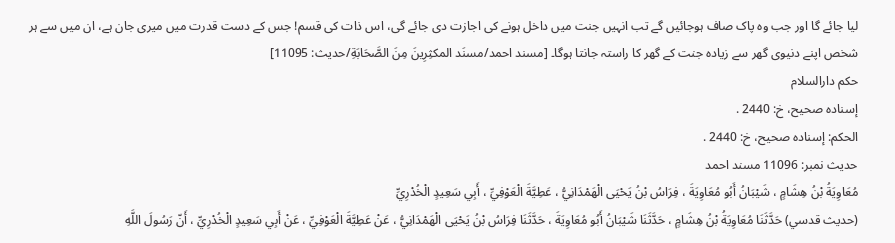لیا جائے گا اور جب وہ پاک صاف ہوجائیں گے تب انہیں جنت میں داخل ہونے کی اجازت دی جائے گی، اس ذات کی قسم! جس کے دست قدرت میں میری جان ہے، ان میں سے ہر شخص اپنے دنیوی گھر سے زیادہ جنت کے گھر کا راستہ جانتا ہوگا۔ [مسند احمد/مسنَد المكثِرِینَ مِنَ الصَّحَابَةِ/حدیث: 11095]
حکم دارالسلام
إسناده صحيح، خ: 2440 .
الحكم: إسناده صحيح، خ: 2440 .
حدیث نمبر: 11096 مسند احمد
مُعَاوِيَةُ بْنُ هِشَامٍ ، شَيْبَانُ أَبُو مُعَاوِيَةَ ، فِرَاسُ بْنُ يَحْيَى الْهَمْدَانِيُّ ، عَطِيَّةَ الْعَوْفِيِّ ، أَبِي سَعِيدٍ الْخُدْرِيِّ
(حديث قدسي) حَدَّثَنَا مُعَاوِيَةُ بْنُ هِشَامٍ ، حَدَّثَنَا شَيْبَانُ أَبُو مُعَاوِيَةَ ، حَدَّثَنَا فِرَاسُ بْنُ يَحْيَى الْهَمْدَانِيُّ ، عَنْ عَطِيَّةَ الْعَوْفِيِّ ، عَنْ أَبِي سَعِيدٍ الْخُدْرِيِّ ، أَنّ رَسُولَ اللَّهِ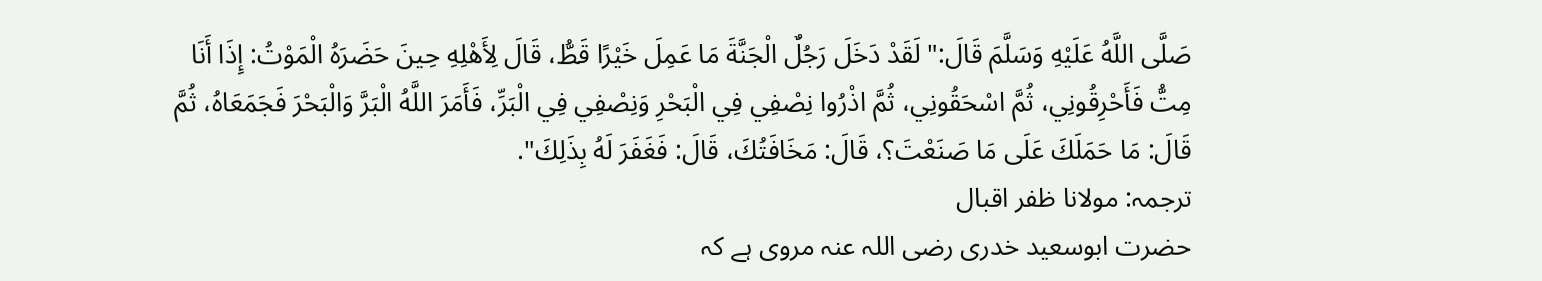صَلَّى اللَّهُ عَلَيْهِ وَسَلَّمَ قَالَ:" لَقَدْ دَخَلَ رَجُلٌ الْجَنَّةَ مَا عَمِلَ خَيْرًا قَطُّ، قَالَ لِأَهْلِهِ حِينَ حَضَرَهُ الْمَوْتُ: إِذَا أَنَا مِتُّ فَأَحْرِقُونِي، ثُمَّ اسْحَقُونِي، ثُمَّ اذْرُوا نِصْفِي فِي الْبَحْرِ وَنِصْفِي فِي الْبَرِّ، فَأَمَرَ اللَّهُ الْبَرَّ وَالْبَحْرَ فَجَمَعَاهُ، ثُمَّ قَالَ: مَا حَمَلَكَ عَلَى مَا صَنَعْتَ؟، قَالَ: مَخَافَتُكَ، قَالَ: فَغَفَرَ لَهُ بِذَلِكَ".
ترجمہ: مولانا ظفر اقبال
حضرت ابوسعید خدری رضی اللہ عنہ مروی ہے کہ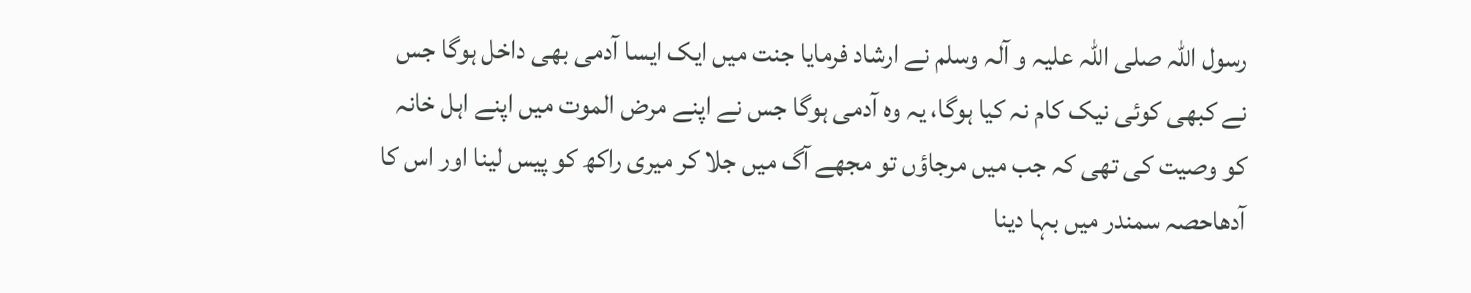رسول اللہ صلی اللہ علیہ و آلہ وسلم نے ارشاد فرمایا جنت میں ایک ایسا آدمی بھی داخل ہوگا جس نے کبھی کوئی نیک کام نہ کیا ہوگا، یہ وہ آدمی ہوگا جس نے اپنے مرض الموت میں اپنے اہل خانہ کو وصیت کی تھی کہ جب میں مرجاؤں تو مجھے آگ میں جلا کر میری راکھ کو پیس لینا اور اس کا آدھاحصہ سمندر میں بہا دینا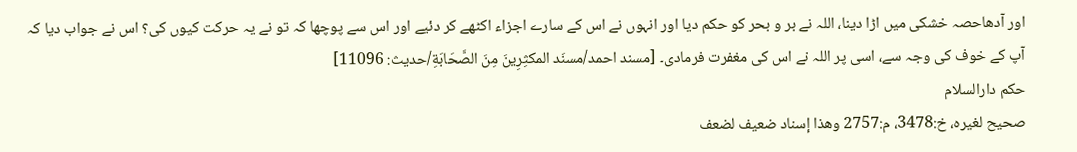اور آدھاحصہ خشکی میں اڑا دینا، اللہ نے بر و بحر کو حکم دیا اور انہوں نے اس کے سارے اجزاء اکٹھے کر دئیے اور اس سے پوچھا کہ تو نے یہ حرکت کیوں کی؟ اس نے جواب دیا کہ آپ کے خوف کی وجہ سے، اسی پر اللہ نے اس کی مغفرت فرمادی۔ [مسند احمد/مسنَد المكثِرِینَ مِنَ الصَّحَابَةِ/حدیث: 11096]
حکم دارالسلام
صحيح لغيره، خ:3478، م:2757 وهذا إسناد ضعيف لضعف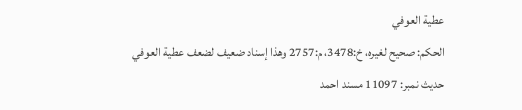عطية العوفي
الحكم: صحيح لغيره، خ:3478، م:2757 وهذا إسناد ضعيف لضعف عطية العوفي
حدیث نمبر: 11097 مسند احمد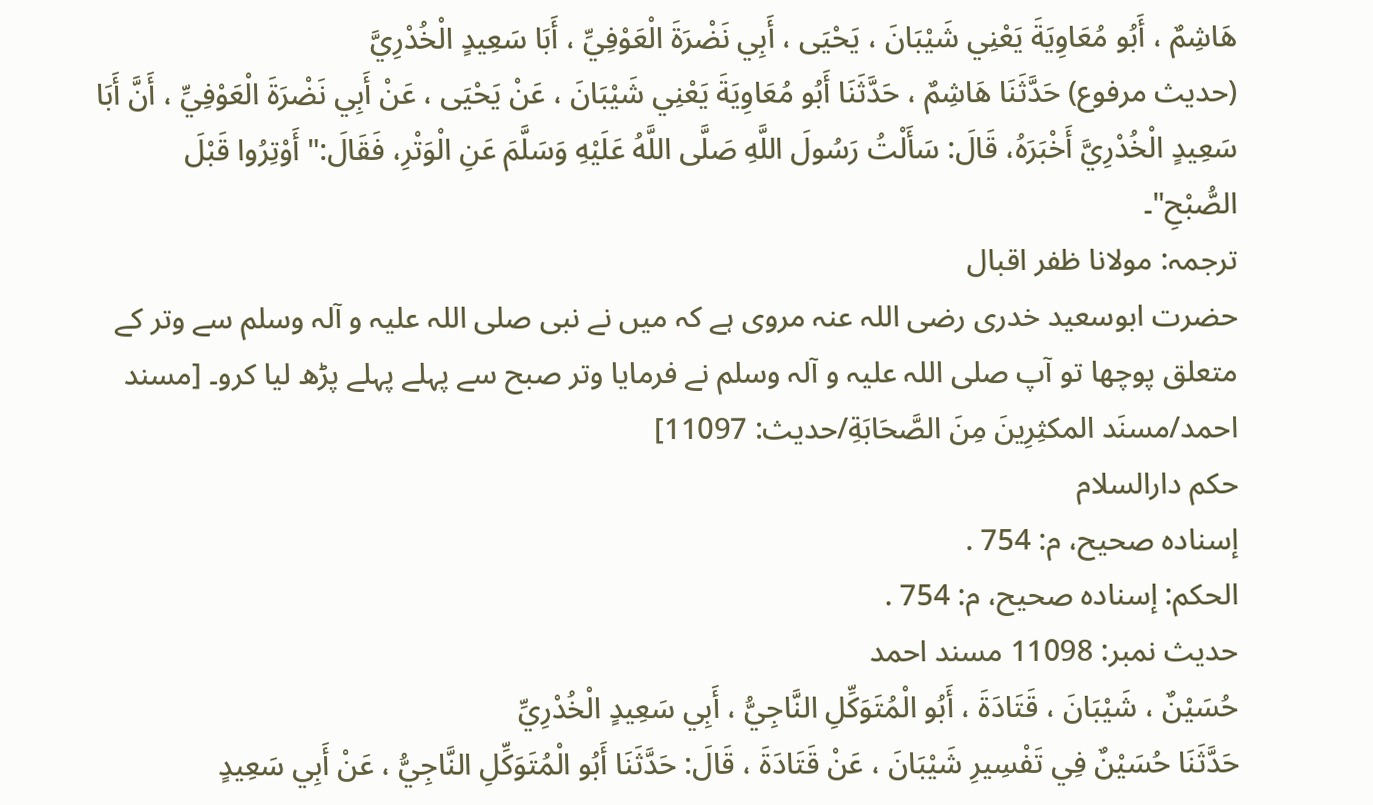هَاشِمٌ ، أَبُو مُعَاوِيَةَ يَعْنِي شَيْبَانَ ، يَحْيَى ، أَبِي نَضْرَةَ الْعَوْفِيِّ ، أَبَا سَعِيدٍ الْخُدْرِيَّ
(حديث مرفوع) حَدَّثَنَا هَاشِمٌ ، حَدَّثَنَا أَبُو مُعَاوِيَةَ يَعْنِي شَيْبَانَ ، عَنْ يَحْيَى ، عَنْ أَبِي نَضْرَةَ الْعَوْفِيِّ ، أَنَّ أَبَا سَعِيدٍ الْخُدْرِيَّ أَخْبَرَهُ، قَالَ: سَأَلْتُ رَسُولَ اللَّهِ صَلَّى اللَّهُ عَلَيْهِ وَسَلَّمَ عَنِ الْوَتْرِ، فَقَالَ:" أَوْتِرُوا قَبْلَ الصُّبْحِ"۔
ترجمہ: مولانا ظفر اقبال
حضرت ابوسعید خدری رضی اللہ عنہ مروی ہے کہ میں نے نبی صلی اللہ علیہ و آلہ وسلم سے وتر کے متعلق پوچھا تو آپ صلی اللہ علیہ و آلہ وسلم نے فرمایا وتر صبح سے پہلے پہلے پڑھ لیا کرو۔ [مسند احمد/مسنَد المكثِرِینَ مِنَ الصَّحَابَةِ/حدیث: 11097]
حکم دارالسلام
إسناده صحيح، م: 754 .
الحكم: إسناده صحيح، م: 754 .
حدیث نمبر: 11098 مسند احمد
حُسَيْنٌ ، شَيْبَانَ ، قَتَادَةَ ، أَبُو الْمُتَوَكِّلِ النَّاجِيُّ ، أَبِي سَعِيدٍ الْخُدْرِيِّ
حَدَّثَنَا حُسَيْنٌ فِي تَفْسِيرِ شَيْبَانَ ، عَنْ قَتَادَةَ ، قَالَ: حَدَّثَنَا أَبُو الْمُتَوَكِّلِ النَّاجِيُّ ، عَنْ أَبِي سَعِيدٍ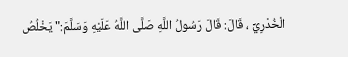الْخُدْرِيِّ ، قَالَ: قَالَ رَسُولُ اللَّهِ صَلَّى اللَّهُ عَلَيْهِ وَسَلَّمَ:" يَخْلُصُ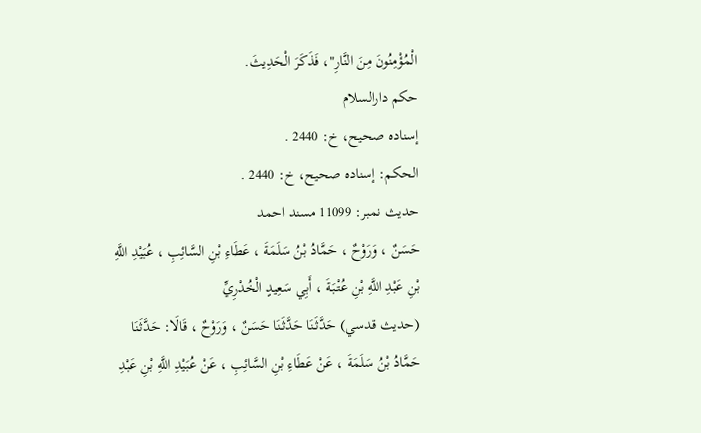الْمُؤْمِنُونَ مِنَ النَّارِ"، فَذَكَرَ الْحَدِيثَ.
حکم دارالسلام
إسناده صحيح، خ: 2440 .
الحكم: إسناده صحيح، خ: 2440 .
حدیث نمبر: 11099 مسند احمد
حَسَنٌ ، وَرَوْحٌ ، حَمَّادُ بْنُ سَلَمَةَ ، عَطَاءِ بْنِ السَّائِبِ ، عُبَيْدِ اللَّهِ بْنِ عَبْدِ اللَّهِ بْنِ عُتْبَةَ ، أَبِي سَعِيدٍ الْخُدْرِيِّ
(حديث قدسي) حَدَّثَنَا حَدَّثَنَا حَسَنٌ ، وَرَوْحٌ ، قَالَا: حَدَّثَنَا حَمَّادُ بْنُ سَلَمَةَ ، عَنْ عَطَاءِ بْنِ السَّائِبِ ، عَنْ عُبَيْدِ اللَّهِ بْنِ عَبْدِ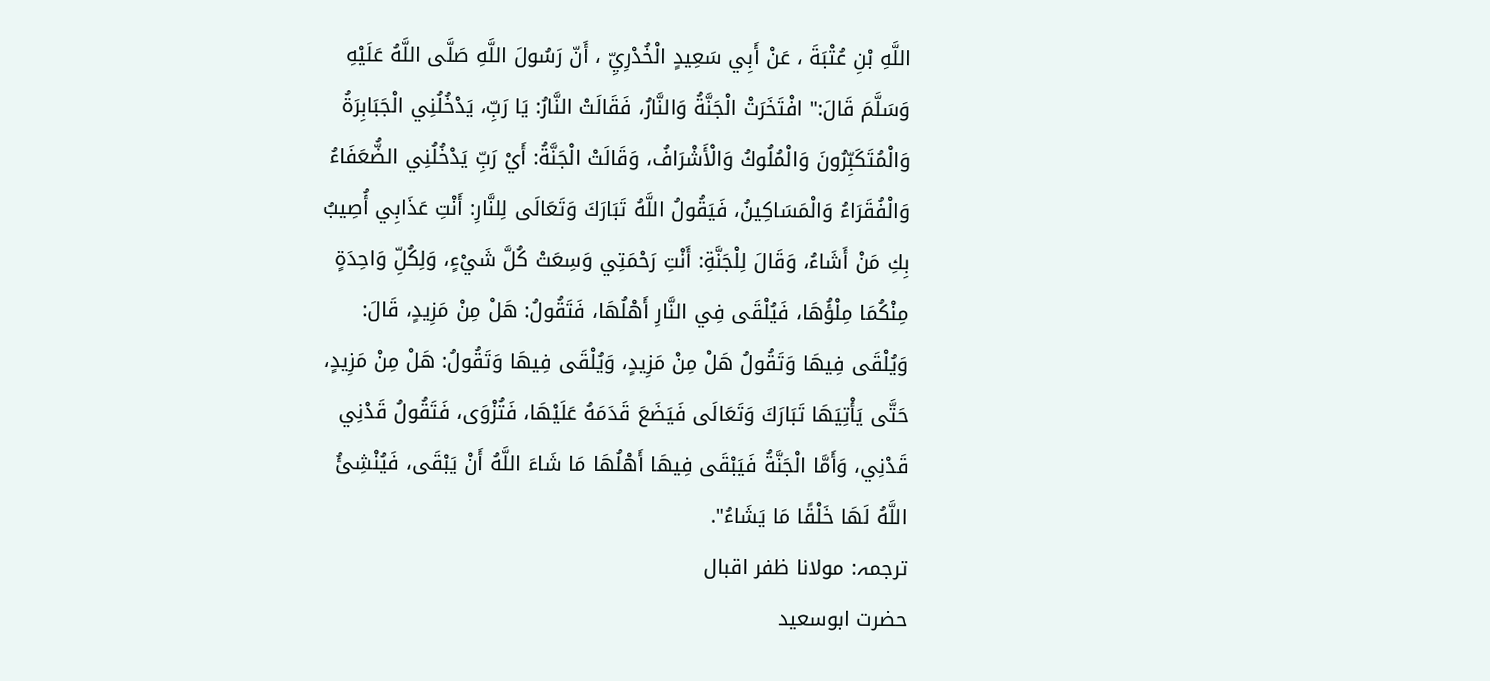اللَّهِ بْنِ عُتْبَةَ ، عَنْ أَبِي سَعِيدٍ الْخُدْرِيِّ ، أَنّ رَسُولَ اللَّهِ صَلَّى اللَّهُ عَلَيْهِ وَسَلَّمَ قَالَ:" افْتَخَرَتْ الْجَنَّةُ وَالنَّارُ، فَقَالَتْ النَّارُ: يَا رَبِّ، يَدْخُلُنِي الْجَبَابِرَةُ وَالْمُتَكَبِّرُونَ وَالْمُلُوكُ وَالْأَشْرَافُ، وَقَالَتْ الْجَنَّةُ: أَيْ رَبِّ يَدْخُلُنِي الضُّعَفَاءُ وَالْفُقَرَاءُ وَالْمَسَاكِينُ، فَيَقُولُ اللَّهُ تَبَارَكَ وَتَعَالَى لِلنَّارِ: أَنْتِ عَذَابِي أُصِيبُ بِكِ مَنْ أَشَاءُ، وَقَالَ لِلْجَنَّةِ: أَنْتِ رَحْمَتِي وَسِعَتْ كُلَّ شَيْءٍ، وَلِكُلِّ وَاحِدَةٍ مِنْكُمَا مِلْؤُهَا، فَيُلْقَى فِي النَّارِ أَهْلُهَا، فَتَقُولُ: هَلْ مِنْ مَزِيدٍ، قَالَ: وَيُلْقَى فِيهَا وَتَقُولُ هَلْ مِنْ مَزِيدٍ، وَيُلْقَى فِيهَا وَتَقُولُ: هَلْ مِنْ مَزِيدٍ، حَتَّى يَأْتِيَهَا تَبَارَكَ وَتَعَالَى فَيَضَعَ قَدَمَهُ عَلَيْهَا، فَتُزْوَى، فَتَقُولُ قَدْنِي قَدْنِي، وَأَمَّا الْجَنَّةُ فَيَبْقَى فِيهَا أَهْلُهَا مَا شَاءَ اللَّهُ أَنْ يَبْقَى، فَيُنْشِئُ اللَّهُ لَهَا خَلْقًا مَا يَشَاءُ".
ترجمہ: مولانا ظفر اقبال
حضرت ابوسعید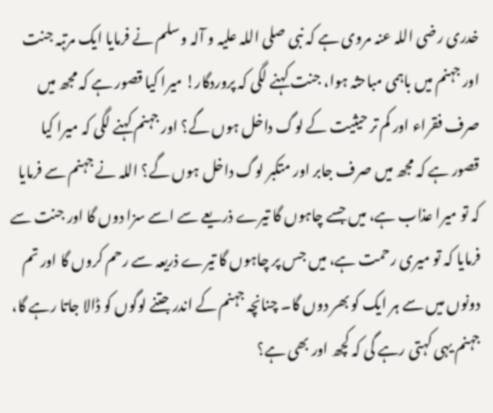خدری رضی اللہ عنہ مروی ہے کہ نبی صلی اللہ علیہ و آلہ وسلم نے فرمایا ایک مرتبہ جنت اور جہنم میں باہمی مباحثہ ہوا، جنت کہنے لگی کہ پروردگار! میرا کیا قصور ہے کہ مجھ میں صرف فقراء اور کم تر حیثیت کے لوگ داخل ہوں گے؟ اور جہنم کہنے لگی کہ میرا کیا قصور ہے کہ مجھ میں صرف جابر اور متکبر لوگ داخل ہوں گے؟ اللہ نے جہنم سے فرمایا کہ تو میرا عذاب ہے، میں جسے چاہوں گا تیرے ذریعے سے اسے سزا دوں گا اور جنت سے فرمایا کہ تو میری رحمت ہے، میں جس پر چاہوں گا تیرے ذریعہ سے رحم کروں گا اور تم دونوں میں سے ہر ایک کو بھر دوں گا۔ چنانچہ جہنم کے اندر جتنے لوگوں کو ڈالا جاتا رہے گا، جہنم یہی کہتی رہے گی کہ کچھ اور بھی ہے؟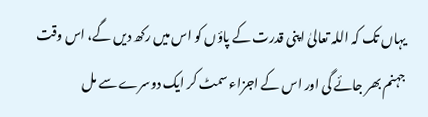یہاں تک کہ اللہ تعالیٰ اپنی قدرت کے پاؤں کو اس میں رکھ دیں گے، اس وقت جہنم بھر جائے گی اور اس کے اجزاء سمٹ کر ایک دوسرے سے مل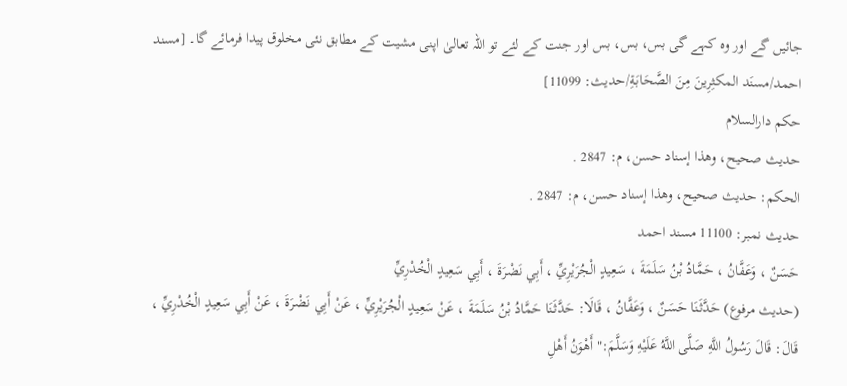جائیں گے اور وہ کہے گی بس، بس، بس اور جنت کے لئے تو اللہ تعالیٰ اپنی مشیت کے مطابق نئی مخلوق پیدا فرمائے گا۔ [مسند احمد/مسنَد المكثِرِینَ مِنَ الصَّحَابَةِ/حدیث: 11099]
حکم دارالسلام
حديث صحيح، وهذا إسناد حسن، م: 2847 .
الحكم: حديث صحيح، وهذا إسناد حسن، م: 2847 .
حدیث نمبر: 11100 مسند احمد
حَسَنٌ ، وَعَفَّانُ ، حَمَّادُ بْنُ سَلَمَةَ ، سَعِيدٍ الْجُرَيْرِيِّ ، أَبِي نَضْرَةَ ، أَبِي سَعِيدٍ الْخُدْرِيِّ
(حديث مرفوع) حَدَّثَنَا حَسَنٌ ، وَعَفَّانُ ، قَالَا: حَدَّثَنَا حَمَّادُ بْنُ سَلَمَةَ ، عَنْ سَعِيدٍ الْجُرَيْرِيِّ ، عَنْ أَبِي نَضْرَةَ ، عَنْ أَبِي سَعِيدٍ الْخُدْرِيِّ ، قَالَ: قَالَ رَسُولُ اللَّهِ صَلَّى اللَّهُ عَلَيْهِ وَسَلَّمَ:" أَهْوَنُ أَهْلِ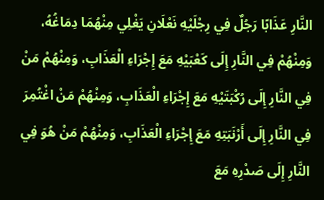النَّارِ عَذَابًا رَجُلٌ فِي رِجْلَيْهِ نَعْلَانِ يَغْلِي مِنْهُمَا دِمَاغُهُ، وَمِنْهُمْ فِي النَّارِ إِلَى كَعْبَيْهِ مَعَ إِجْرَاءِ الْعَذَابِ، وَمِنْهُمْ مَنْ فِي النَّارِ إِلَى رُكْبَتَيْهِ مَعَ إِجْرَاءِ الْعَذَابِ، وَمِنْهُمْ مَنْ اغْتُمِرَ فِي النَّارِ إِلَى أَرْنَبَتِهِ مَعَ إِجْرَاءِ الْعَذَابِ، وَمِنْهُمْ مَنْ هُوَ فِي النَّارِ إِلَى صَدْرِهِ مَعَ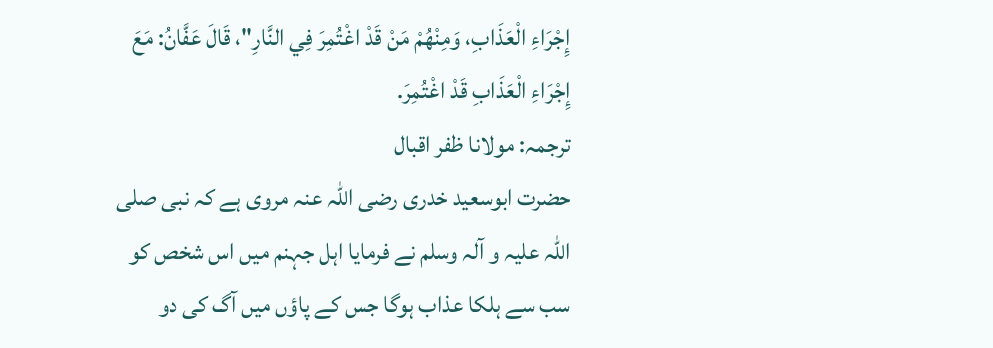إِجْرَاءِ الْعَذَابِ، وَمِنْهُمْ مَنْ قَدْ اغْتُمِرَ فِي النَّارِ"، قَالَ عَفَّانُ: مَعَ إِجْرَاءِ الْعَذَابِ قَدْ اغْتُمِرَ.
ترجمہ: مولانا ظفر اقبال
حضرت ابوسعید خدری رضی اللہ عنہ مروی ہے کہ نبی صلی اللہ علیہ و آلہ وسلم نے فرمایا اہل جہنم میں اس شخص کو سب سے ہلکا عذاب ہوگا جس کے پاؤں میں آگ کی دو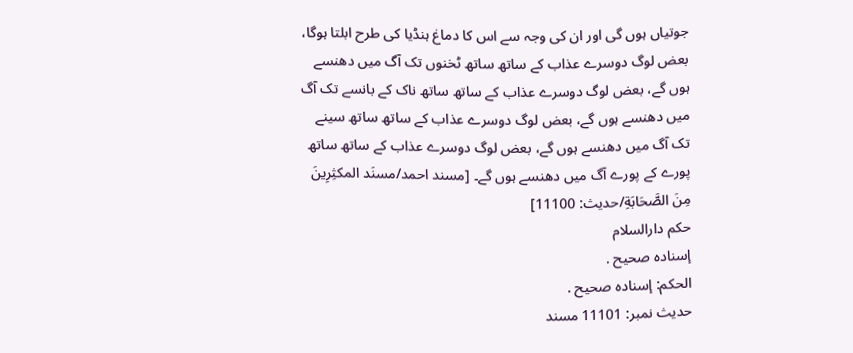جوتیاں ہوں گی اور ان کی وجہ سے اس کا دماغ ہنڈیا کی طرح ابلتا ہوگا، بعض لوگ دوسرے عذاب کے ساتھ ساتھ ٹخنوں تک آگ میں دھنسے ہوں گے، بعض لوگ دوسرے عذاب کے ساتھ ساتھ ناک کے بانسے تک آگ میں دھنسے ہوں گے، بعض لوگ دوسرے عذاب کے ساتھ ساتھ سینے تک آگ میں دھنسے ہوں گے، بعض لوگ دوسرے عذاب کے ساتھ ساتھ پورے کے پورے آگ میں دھنسے ہوں گے۔ [مسند احمد/مسنَد المكثِرِینَ مِنَ الصَّحَابَةِ/حدیث: 11100]
حکم دارالسلام
إسناده صحيح .
الحكم: إسناده صحيح .
حدیث نمبر: 11101 مسند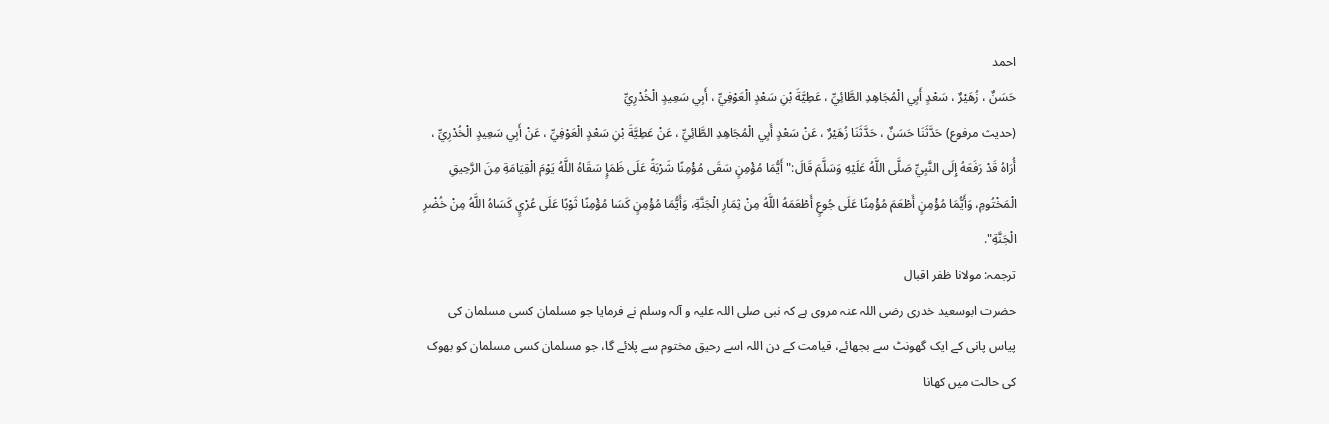احمد
حَسَنٌ ، زُهَيْرٌ ، سَعْدٍ أَبِي الْمُجَاهِدِ الطَّائِيِّ ، عَطِيَّةَ بْنِ سَعْدٍ الْعَوْفِيِّ ، أَبِي سَعِيدٍ الْخُدْرِيِّ
(حديث مرفوع) حَدَّثَنَا حَسَنٌ ، حَدَّثَنَا زُهَيْرٌ ، عَنْ سَعْدٍ أَبِي الْمُجَاهِدِ الطَّائِيِّ ، عَنْ عَطِيَّةَ بْنِ سَعْدٍ الْعَوْفِيِّ ، عَنْ أَبِي سَعِيدٍ الْخُدْرِيِّ ، أُرَاهُ قَدْ رَفَعَهُ إِلَى النَّبِيِّ صَلَّى اللَّهُ عَلَيْهِ وَسَلَّمَ قَالَ:" أَيُّمَا مُؤْمِنٍ سَقَى مُؤْمِنًا شَرْبَةً عَلَى ظَمَإٍ سَقَاهُ اللَّهُ يَوْمَ الْقِيَامَةِ مِنَ الرَّحِيقِ الْمَخْتُومِ، وَأَيُّمَا مُؤْمِنٍ أَطْعَمَ مُؤْمِنًا عَلَى جُوعٍ أَطْعَمَهُ اللَّهُ مِنْ ثِمَارِ الْجَنَّةِ، وَأَيُّمَا مُؤْمِنٍ كَسَا مُؤْمِنًا ثَوْبًا عَلَى عُرْيٍ كَسَاهُ اللَّهُ مِنْ خُضْرِ الْجَنَّةِ".
ترجمہ: مولانا ظفر اقبال
حضرت ابوسعید خدری رضی اللہ عنہ مروی ہے کہ نبی صلی اللہ علیہ و آلہ وسلم نے فرمایا جو مسلمان کسی مسلمان کی پیاس پانی کے ایک گھونٹ سے بجھائے، قیامت کے دن اللہ اسے رحیق مختوم سے پلائے گا، جو مسلمان کسی مسلمان کو بھوک کی حالت میں کھانا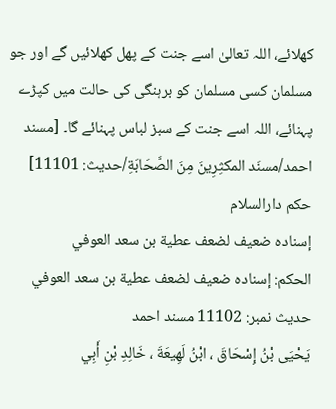کھلائے، اللہ تعالیٰ اسے جنت کے پھل کھلائیں گے اور جو مسلمان کسی مسلمان کو برہنگی کی حالت میں کپڑے پہنائے، اللہ اسے جنت کے سبز لباس پہنائے گا۔ [مسند احمد/مسنَد المكثِرِینَ مِنَ الصَّحَابَةِ/حدیث: 11101]
حکم دارالسلام
إسناده ضعيف لضعف عطية بن سعد العوفي
الحكم: إسناده ضعيف لضعف عطية بن سعد العوفي
حدیث نمبر: 11102 مسند احمد
يَحْيَى بْنُ إِسْحَاقَ ، ابْنُ لَهِيعَةَ ، خَالِدِ بْنِ أَبِي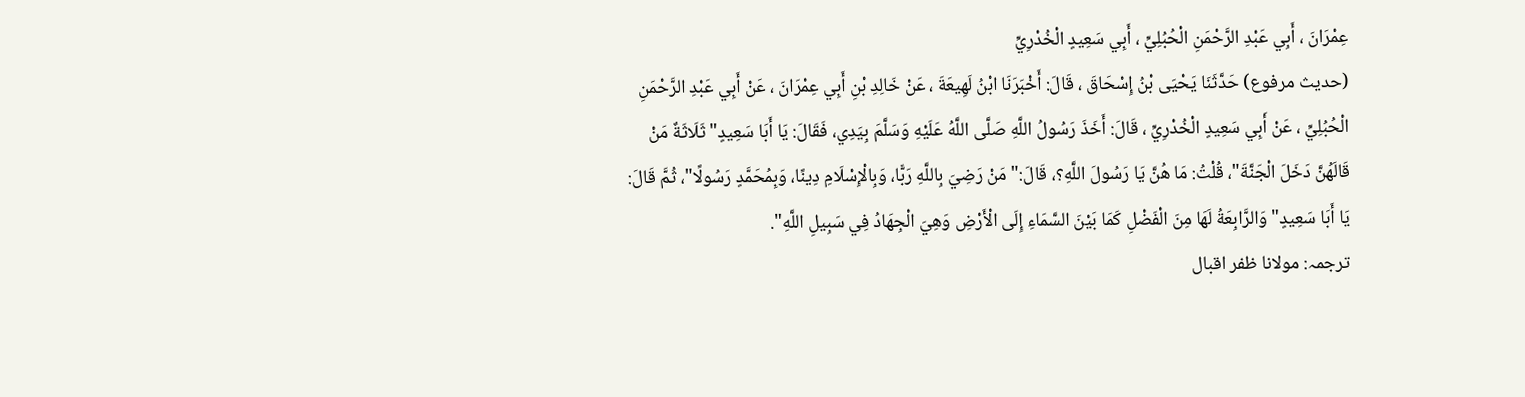عِمْرَانَ ، أَبِي عَبْدِ الرَّحْمَنِ الْحُبُلِيِّ ، أَبِي سَعِيدٍ الْخُدْرِيِّ
(حديث مرفوع) حَدَّثَنَا يَحْيَى بْنُ إِسْحَاقَ ، قَالَ: أَخْبَرَنَا ابْنُ لَهِيعَةَ ، عَنْ خَالِدِ بْنِ أَبِي عِمْرَانَ ، عَنْ أَبِي عَبْدِ الرَّحْمَنِ الْحُبُلِيِّ ، عَنْ أَبِي سَعِيدٍ الْخُدْرِيِّ ، قَالَ: أَخَذَ رَسُولُ اللَّهِ صَلَّى اللَّهُ عَلَيْهِ وَسَلَّمَ بِيَدِي، فَقَالَ: يَا أَبَا سَعِيدٍ" ثَلَاثَةٌ مَنْ قَالَهُنَّ دَخَلَ الْجَنَّةَ"، قُلْتُ: مَا هُنَّ يَا رَسُولَ اللَّهِ؟، قَالَ:" مَنْ رَضِيَ بِاللَّهِ رَبًّا، وَبِالْإِسْلَامِ دِينًا، وَبِمُحَمَّدٍ رَسُولًا"، ثُمَّ قَالَ: يَا أَبَا سَعِيدٍ" وَالرَّابِعَةُ لَهَا مِنَ الْفَضْلِ كَمَا بَيْنَ السَّمَاءِ إِلَى الْأَرْضِ وَهِيَ الْجِهَادُ فِي سَبِيلِ اللَّهِ".
ترجمہ: مولانا ظفر اقبال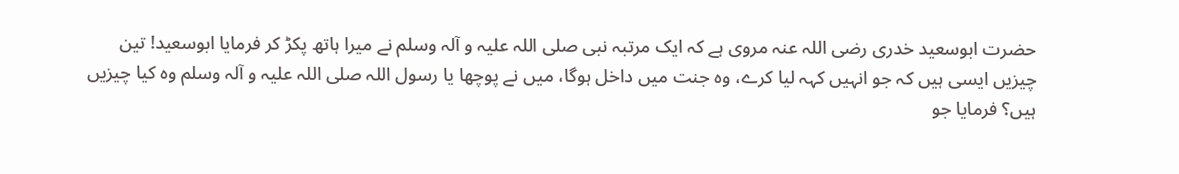حضرت ابوسعید خدری رضی اللہ عنہ مروی ہے کہ ایک مرتبہ نبی صلی اللہ علیہ و آلہ وسلم نے میرا ہاتھ پکڑ کر فرمایا ابوسعید! تین چیزیں ایسی ہیں کہ جو انہیں کہہ لیا کرے، وہ جنت میں داخل ہوگا، میں نے پوچھا یا رسول اللہ صلی اللہ علیہ و آلہ وسلم وہ کیا چیزیں ہیں؟ فرمایا جو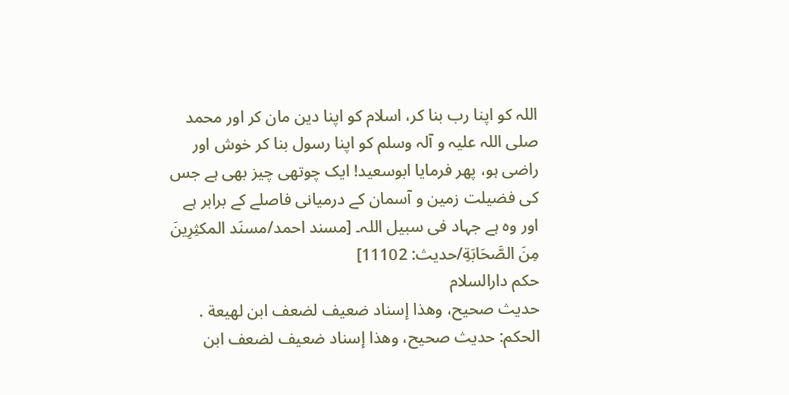اللہ کو اپنا رب بنا کر، اسلام کو اپنا دین مان کر اور محمد صلی اللہ علیہ و آلہ وسلم کو اپنا رسول بنا کر خوش اور راضی ہو، پھر فرمایا ابوسعید! ایک چوتھی چیز بھی ہے جس کی فضیلت زمین و آسمان کے درمیانی فاصلے کے برابر ہے اور وہ ہے جہاد فی سبیل اللہ۔ [مسند احمد/مسنَد المكثِرِینَ مِنَ الصَّحَابَةِ/حدیث: 11102]
حکم دارالسلام
حديث صحيح، وهذا إسناد ضعيف لضعف ابن لهيعة .
الحكم: حديث صحيح، وهذا إسناد ضعيف لضعف ابن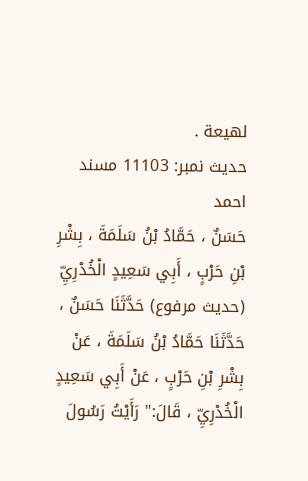لهيعة .
حدیث نمبر: 11103 مسند احمد
حَسَنٌ ، حَمَّادُ بْنُ سَلَمَةَ ، بِشْرِ بْنِ حَرْبٍ ، أَبِي سَعِيدٍ الْخُدْرِيِّ
(حديث مرفوع) حَدَّثَنَا حَسَنٌ ، حَدَّثَنَا حَمَّادُ بْنُ سَلَمَةَ ، عَنْ بِشْرِ بْنِ حَرْبٍ ، عَنْ أَبِي سَعِيدٍ الْخُدْرِيِّ ، قَالَ:" رَأَيْتُ رَسُولَ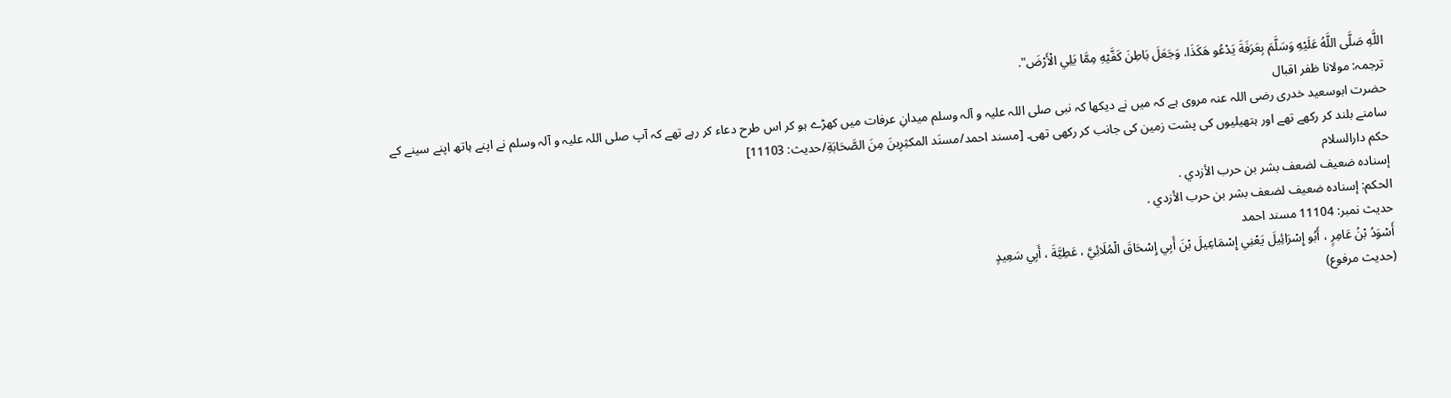اللَّهِ صَلَّى اللَّهُ عَلَيْهِ وَسَلَّمَ بِعَرَفَةَ يَدْعُو هَكَذَا، وَجَعَلَ بَاطِنَ كَفَّيْهِ مِمَّا يَلِي الْأَرْضَ".
ترجمہ: مولانا ظفر اقبال
حضرت ابوسعید خدری رضی اللہ عنہ مروی ہے کہ میں نے دیکھا کہ نبی صلی اللہ علیہ و آلہ وسلم میدانِ عرفات میں کھڑے ہو کر اس طرح دعاء کر رہے تھے کہ آپ صلی اللہ علیہ و آلہ وسلم نے اپنے ہاتھ اپنے سینے کے سامنے بلند کر رکھے تھے اور ہتھیلیوں کی پشت زمین کی جانب کر رکھی تھی۔ [مسند احمد/مسنَد المكثِرِینَ مِنَ الصَّحَابَةِ/حدیث: 11103]
حکم دارالسلام
إسناده ضعيف لضعف بشر بن حرب الأزدي .
الحكم: إسناده ضعيف لضعف بشر بن حرب الأزدي .
حدیث نمبر: 11104 مسند احمد
أَسْوَدُ بْنُ عَامِرٍ ، أَبُو إِسْرَائِيلَ يَعْنِي إِسْمَاعِيلَ بْنَ أَبِي إِسْحَاقَ الْمُلَائِيَّ ، عَطِيَّةَ ، أَبِي سَعِيدٍ
(حديث مرفوع)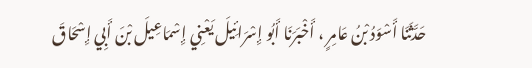حَدَّثَنَا أَسْوَدُ بْنُ عَامِرٍ ، أَخْبَرَنَا أَبُو إِسْرَائِيلَ يَعْنِي إِسْمَاعِيلَ بْنَ أَبِي إِسْحَاقَ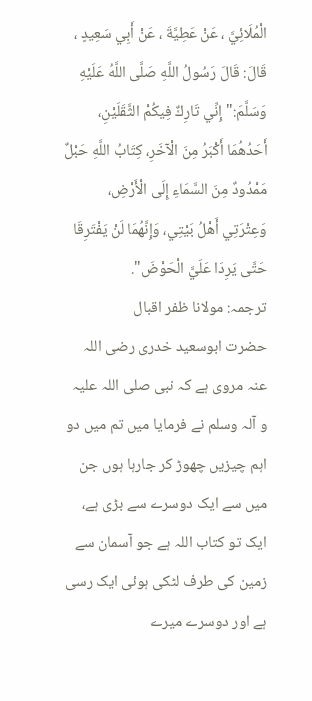الْمُلَائِيَّ ، عَنْ عَطِيَّةَ ، عَنْ أَبِي سَعِيدٍ ، قَالَ: قَالَ رَسُولُ اللَّهِ صَلَّى اللَّهُ عَلَيْهِ وَسَلَّمَ:" إِنِّي تَارِكٌ فِيكُمْ الثَّقَلَيْنِ، أَحَدُهُمَا أَكْبَرُ مِنَ الْآخَرِ، كِتَابُ اللَّهِ حَبْلٌ مَمْدُودٌ مِنَ السَّمَاءِ إِلَى الْأَرْضِ، وَعِتْرَتِي أَهْلُ بَيْتِي، وَإِنَّهُمَا لَنْ يَفْتَرِقَا حَتَّى يَرِدَا عَلَيَّ الْحَوْضَ".
ترجمہ: مولانا ظفر اقبال
حضرت ابوسعید خدری رضی اللہ عنہ مروی ہے کہ نبی صلی اللہ علیہ و آلہ وسلم نے فرمایا میں تم میں دو اہم چیزیں چھوڑ کر جارہا ہوں جن میں سے ایک دوسرے سے بڑی ہے، ایک تو کتاب اللہ ہے جو آسمان سے زمین کی طرف لٹکی ہوئی ایک رسی ہے اور دوسرے میرے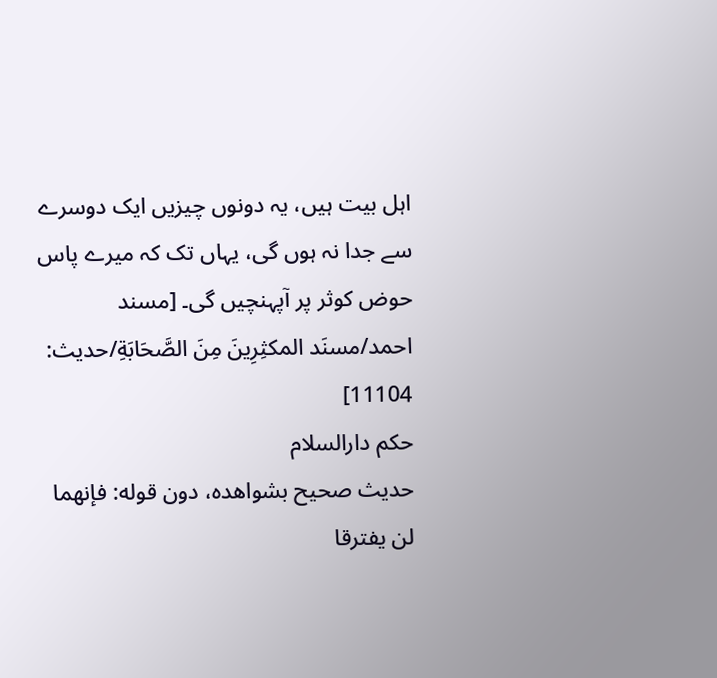اہل بیت ہیں، یہ دونوں چیزیں ایک دوسرے سے جدا نہ ہوں گی، یہاں تک کہ میرے پاس حوض کوثر پر آپہنچیں گی۔ [مسند احمد/مسنَد المكثِرِینَ مِنَ الصَّحَابَةِ/حدیث: 11104]
حکم دارالسلام
حديث صحيح بشواهده، دون قوله: فإنهما لن يفترقا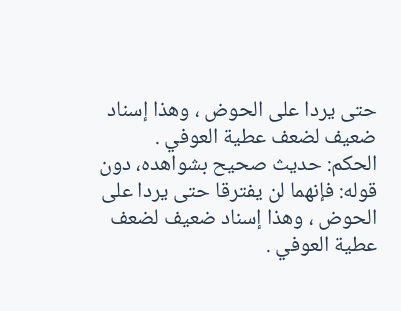حتى يردا على الحوض ، وهذا إسناد ضعيف لضعف عطية العوفي .
الحكم: حديث صحيح بشواهده، دون قوله: فإنهما لن يفترقا حتى يردا على الحوض ، وهذا إسناد ضعيف لضعف عطية العوفي .